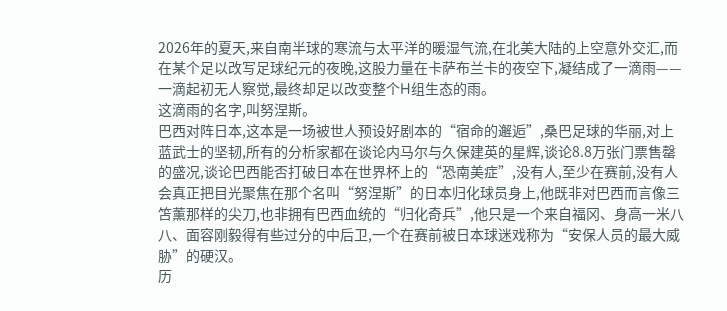2026年的夏天,来自南半球的寒流与太平洋的暖湿气流,在北美大陆的上空意外交汇,而在某个足以改写足球纪元的夜晚,这股力量在卡萨布兰卡的夜空下,凝结成了一滴雨——一滴起初无人察觉,最终却足以改变整个H组生态的雨。
这滴雨的名字,叫努涅斯。
巴西对阵日本,这本是一场被世人预设好剧本的“宿命的邂逅”,桑巴足球的华丽,对上蓝武士的坚韧,所有的分析家都在谈论内马尔与久保建英的星辉,谈论8.8万张门票售罄的盛况,谈论巴西能否打破日本在世界杯上的“恐南美症”,没有人,至少在赛前,没有人会真正把目光聚焦在那个名叫“努涅斯”的日本归化球员身上,他既非对巴西而言像三笘薰那样的尖刀,也非拥有巴西血统的“归化奇兵”,他只是一个来自福冈、身高一米八八、面容刚毅得有些过分的中后卫,一个在赛前被日本球迷戏称为“安保人员的最大威胁”的硬汉。
历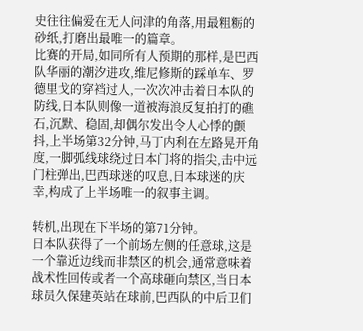史往往偏爱在无人问津的角落,用最粗粝的砂纸,打磨出最唯一的篇章。
比赛的开局,如同所有人预期的那样,是巴西队华丽的潮汐进攻,维尼修斯的踩单车、罗德里戈的穿裆过人,一次次冲击着日本队的防线,日本队则像一道被海浪反复拍打的礁石,沉默、稳固,却偶尔发出令人心悸的颤抖,上半场第32分钟,马丁内利在左路晃开角度,一脚弧线球绕过日本门将的指尖,击中远门柱弹出,巴西球迷的叹息,日本球迷的庆幸,构成了上半场唯一的叙事主调。

转机,出现在下半场的第71分钟。
日本队获得了一个前场左侧的任意球,这是一个靠近边线而非禁区的机会,通常意味着战术性回传或者一个高球砸向禁区,当日本球员久保建英站在球前,巴西队的中后卫们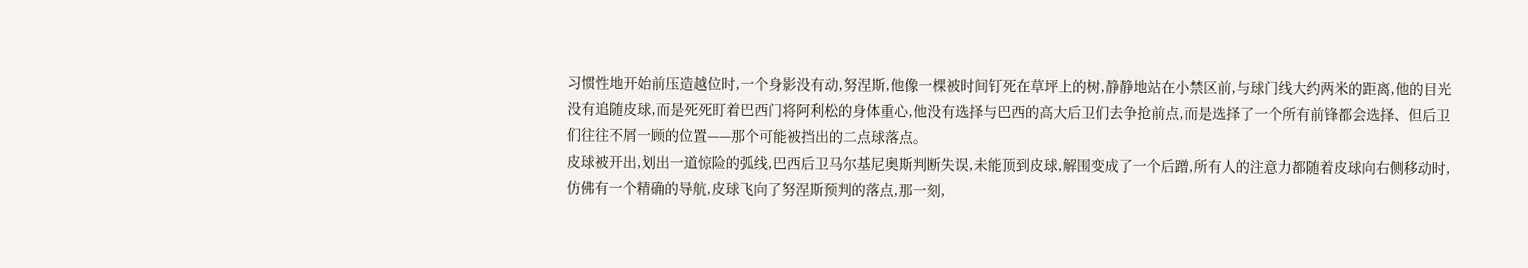习惯性地开始前压造越位时,一个身影没有动,努涅斯,他像一棵被时间钉死在草坪上的树,静静地站在小禁区前,与球门线大约两米的距离,他的目光没有追随皮球,而是死死盯着巴西门将阿利松的身体重心,他没有选择与巴西的高大后卫们去争抢前点,而是选择了一个所有前锋都会选择、但后卫们往往不屑一顾的位置——那个可能被挡出的二点球落点。
皮球被开出,划出一道惊险的弧线,巴西后卫马尔基尼奥斯判断失误,未能顶到皮球,解围变成了一个后蹭,所有人的注意力都随着皮球向右侧移动时,仿佛有一个精确的导航,皮球飞向了努涅斯预判的落点,那一刻,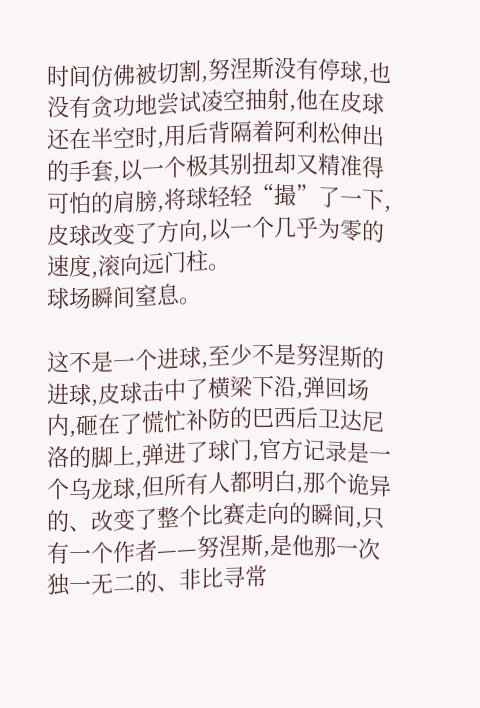时间仿佛被切割,努涅斯没有停球,也没有贪功地尝试凌空抽射,他在皮球还在半空时,用后背隔着阿利松伸出的手套,以一个极其别扭却又精准得可怕的肩膀,将球轻轻“撮”了一下,皮球改变了方向,以一个几乎为零的速度,滚向远门柱。
球场瞬间窒息。

这不是一个进球,至少不是努涅斯的进球,皮球击中了横梁下沿,弹回场内,砸在了慌忙补防的巴西后卫达尼洛的脚上,弹进了球门,官方记录是一个乌龙球,但所有人都明白,那个诡异的、改变了整个比赛走向的瞬间,只有一个作者——努涅斯,是他那一次独一无二的、非比寻常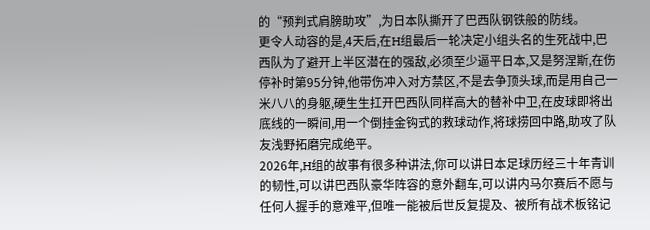的“预判式肩膀助攻”,为日本队撕开了巴西队钢铁般的防线。
更令人动容的是,4天后,在H组最后一轮决定小组头名的生死战中,巴西队为了避开上半区潜在的强敌,必须至少逼平日本,又是努涅斯,在伤停补时第95分钟,他带伤冲入对方禁区,不是去争顶头球,而是用自己一米八八的身躯,硬生生扛开巴西队同样高大的替补中卫,在皮球即将出底线的一瞬间,用一个倒挂金钩式的救球动作,将球捞回中路,助攻了队友浅野拓磨完成绝平。
2026年,H组的故事有很多种讲法,你可以讲日本足球历经三十年青训的韧性,可以讲巴西队豪华阵容的意外翻车,可以讲内马尔赛后不愿与任何人握手的意难平,但唯一能被后世反复提及、被所有战术板铭记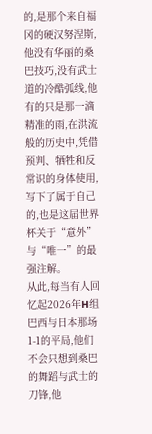的,是那个来自福冈的硬汉努涅斯,他没有华丽的桑巴技巧,没有武士道的冷酷弧线,他有的只是那一滴精准的雨,在洪流般的历史中,凭借预判、牺牲和反常识的身体使用,写下了属于自己的,也是这届世界杯关于“意外”与“唯一”的最强注解。
从此,每当有人回忆起2026年H组巴西与日本那场1-1的平局,他们不会只想到桑巴的舞蹈与武士的刀锋,他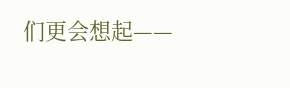们更会想起——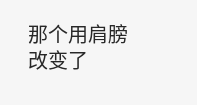那个用肩膀改变了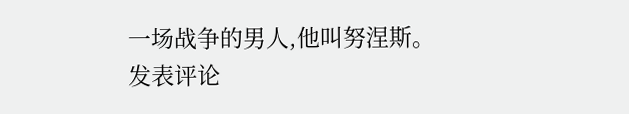一场战争的男人,他叫努涅斯。
发表评论